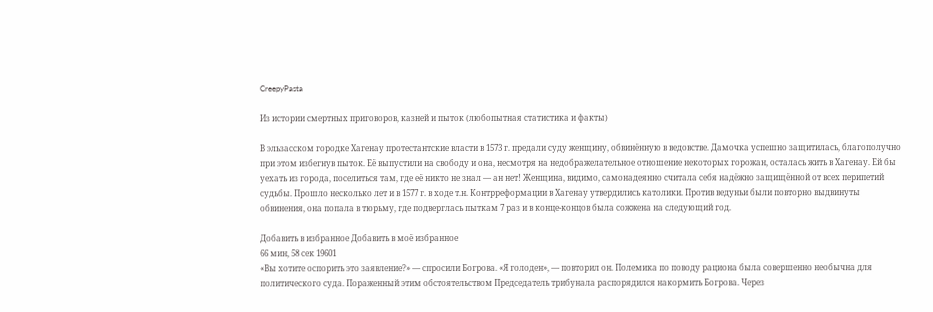CreepyPasta

Из истории смертных приговоров, казней и пыток (любопытная статистика и факты)

В эльзасском городке Хагенау протестантские власти в 1573 г. предали суду женщину, обвинённую в ведовстве. Дамочка успешно защитилась, благополучно при этом избегнув пыток. Её выпустили на свободу и она, несмотря на недображелательное отношение некоторых горожан, осталась жить в Хагенау. Ей бы уехать из города, поселиться там, где её никто не знал — ан нет! Женщина, видимо, самонадеянно считала себя надёжно защищённой от всех перипетий судьбы. Прошло несколько лет и в 1577 г. в ходе т.н. Контрреформации в Хагенау утвердились католики. Против ведуньи были повторно выдвинуты обвинения, она попала в тюрьму, где подверглась пыткам 7 раз и в конце-концов была сожжена на следующий год.

Добавить в избранное Добавить в моё избранное
66 мин, 58 сек 19601
«Вы хотите оспорить это заявление?» — спросили Богрова. «Я голоден», — повторил он. Полемика по поводу рациона была совершенно необычна для политического суда. Пораженный этим обстоятельством Председатель трибунала распорядился накормить Богрова. Через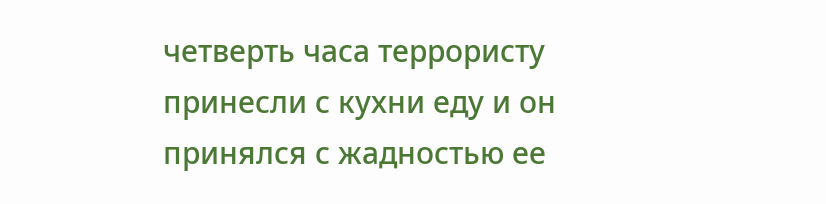четверть часа террористу принесли с кухни еду и он принялся с жадностью ее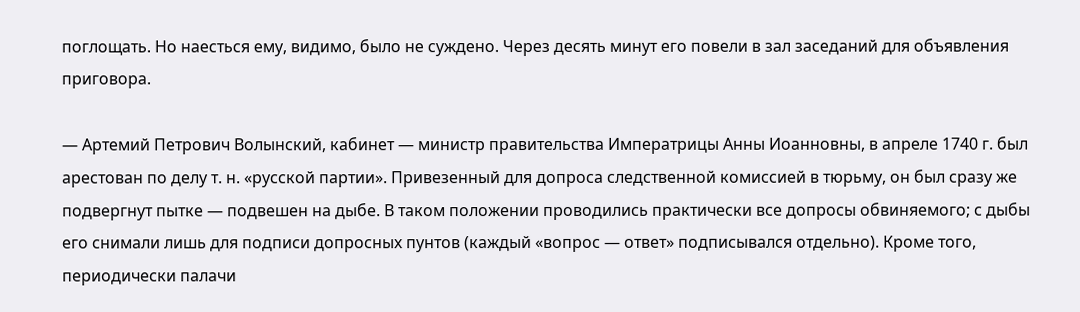поглощать. Но наесться ему, видимо, было не суждено. Через десять минут его повели в зал заседаний для объявления приговора.

— Артемий Петрович Волынский, кабинет — министр правительства Императрицы Анны Иоанновны, в апреле 1740 г. был арестован по делу т. н. «русской партии». Привезенный для допроса следственной комиссией в тюрьму, он был сразу же подвергнут пытке — подвешен на дыбе. В таком положении проводились практически все допросы обвиняемого; с дыбы его снимали лишь для подписи допросных пунтов (каждый «вопрос — ответ» подписывался отдельно). Кроме того, периодически палачи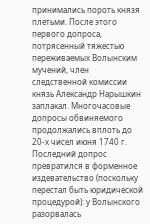принимались пороть князя плетьми. После этого первого допроса, потрясенный тяжестью переживаемых Волынским мучений, член следственной комиссии князь Александр Нарышкин заплакал. Многочасовые допросы обвиняемого продолжались вплоть до 20-х чисел июня 1740 г. Последний допрос превратился в форменное издевательство (поскольку перестал быть юридической процедурой): у Волынского разорвалась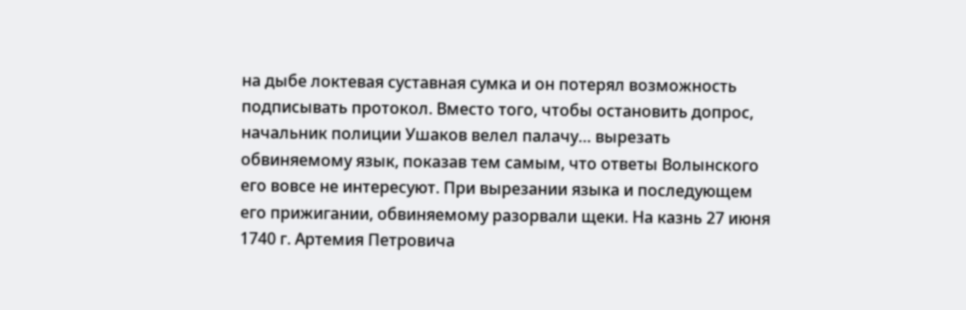на дыбе локтевая суставная сумка и он потерял возможность подписывать протокол. Вместо того, чтобы остановить допрос, начальник полиции Ушаков велел палачу… вырезать обвиняемому язык, показав тем самым, что ответы Волынского его вовсе не интересуют. При вырезании языка и последующем его прижигании, обвиняемому разорвали щеки. На казнь 27 июня 1740 г. Артемия Петровича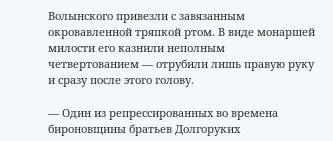Волынского привезли с завязанным окровавленной тряпкой ртом. В виде монаршей милости его казнили неполным четвертованием — отрубили лишь правую руку и сразу после этого голову.

— Один из репрессированных во времена бироновщины братьев Долгоруких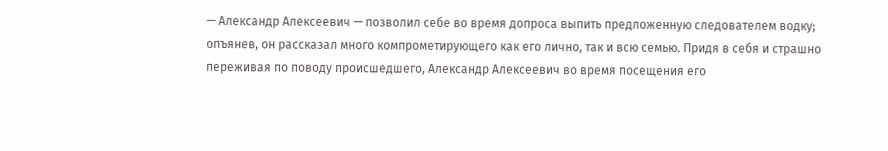— Александр Алексеевич — позволил себе во время допроса выпить предложенную следователем водку; опъянев, он рассказал много компрометирующего как его лично, так и всю семью. Придя в себя и страшно переживая по поводу происшедшего, Александр Алексеевич во время посещения его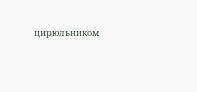цирюльником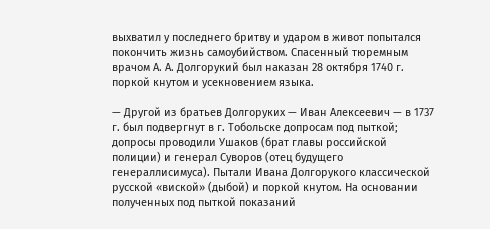выхватил у последнего бритву и ударом в живот попытался покончить жизнь самоубийством. Спасенный тюремным врачом А. А. Долгорукий был наказан 28 октября 1740 г. поркой кнутом и усекновением языка.

— Другой из братьев Долгоруких — Иван Алексеевич — в 1737 г. был подвергнут в г. Тобольске допросам под пыткой; допросы проводили Ушаков (брат главы российской полиции) и генерал Суворов (отец будущего генераллисимуса). Пытали Ивана Долгорукого классической русской «виской» (дыбой) и поркой кнутом. На основании полученных под пыткой показаний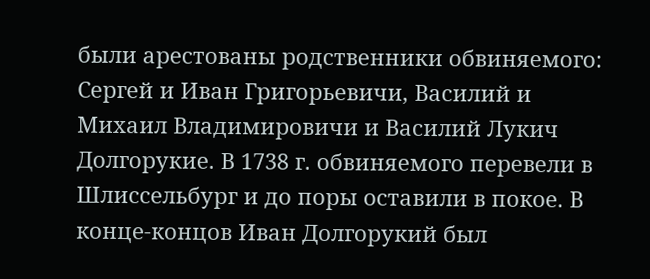были арестованы родственники обвиняемого: Сергей и Иван Григорьевичи, Василий и Михаил Владимировичи и Василий Лукич Долгорукие. В 1738 г. обвиняемого перевели в Шлиссельбург и до поры оставили в покое. В конце-концов Иван Долгорукий был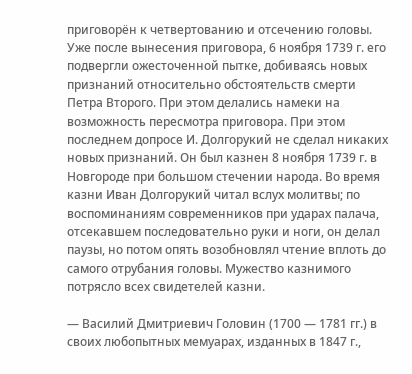приговорён к четвертованию и отсечению головы. Уже после вынесения приговора, 6 ноября 1739 г. его подвергли ожесточенной пытке, добиваясь новых признаний относительно обстоятельств смерти Петра Второго. При этом делались намеки на возможность пересмотра приговора. При этом последнем допросе И. Долгорукий не сделал никаких новых признаний. Он был казнен 8 ноября 1739 г. в Новгороде при большом стечении народа. Во время казни Иван Долгорукий читал вслух молитвы; по воспоминаниям современников при ударах палача, отсекавшем последовательно руки и ноги, он делал паузы, но потом опять возобновлял чтение вплоть до самого отрубания головы. Мужество казнимого потрясло всех свидетелей казни.

— Василий Дмитриевич Головин (1700 — 1781 гг.) в своих любопытных мемуарах, изданных в 1847 г.,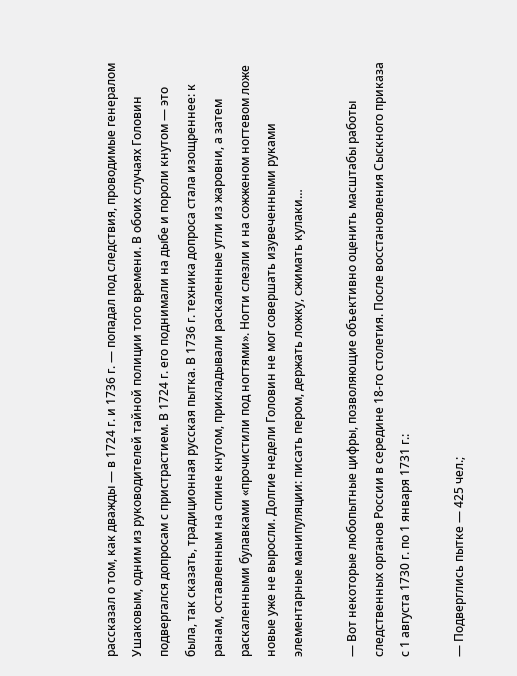рассказал о том, как дважды — в 1724 г. и 1736 г. — попадал под следствия, проводимые генералом Ушаковым, одним из руководителей тайной полиции того времени. В обоих случаях Головин подвергался допросам с пристрастием. В 1724 г. его поднимали на дыбе и пороли кнутом — это была, так сказать, традиционная русская пытка. В 1736 г. техника допроса стала изощреннее: к ранам, оставленным на спине кнутом, прикладывали раскаленные угли из жаровни, а затем раскаленными булавками «прочистили под ногтями». Ногти слезли и на сожженом ногтевом ложе новые уже не выросли. Долгие недели Головин не мог совершать изувеченными руками элементарные манипуляции: писать пером, держать ложку, сжимать кулаки…

— Вот некоторые любопытные цифры, позволяющие объективно оценить масштабы работы следственных органов России в середине 18-го столетия. После восстановления Сыскного приказа с 1 августа 1730 г. по 1 января 1731 г.:

— Подверглись пытке — 425 чел.;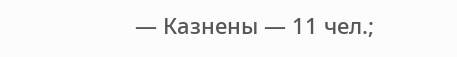— Казнены — 11 чел.;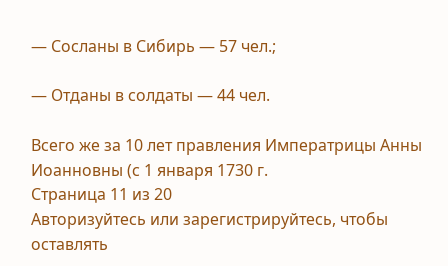— Сосланы в Сибирь — 57 чел.;

— Отданы в солдаты — 44 чел.

Всего же за 10 лет правления Императрицы Анны Иоанновны (с 1 января 1730 г.
Страница 11 из 20
Авторизуйтесь или зарегистрируйтесь, чтобы оставлять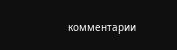комментарии